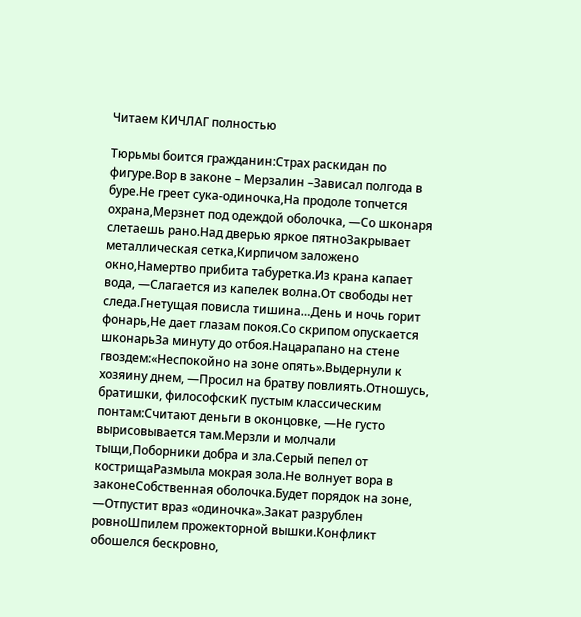Читаем КИЧЛАГ полностью

Тюрьмы боится гражданин:Страх раскидан по фигуре.Вор в законе – Мерзалин –Зависал полгода в буре.Не греет сука-одиночка,На продоле топчется охрана,Мерзнет под одеждой оболочка, —Со шконаря слетаешь рано.Над дверью яркое пятноЗакрывает металлическая сетка,Кирпичом заложено окно,Намертво прибита табуретка.Из крана капает вода, —Слагается из капелек волна.От свободы нет следа.Гнетущая повисла тишина…День и ночь горит фонарь,Не дает глазам покоя.Со скрипом опускается шконарьЗа минуту до отбоя.Нацарапано на стене гвоздем:«Неспокойно на зоне опять».Выдернули к хозяину днем, —Просил на братву повлиять.Отношусь, братишки, философскиК пустым классическим понтам:Считают деньги в оконцовке, —Не густо вырисовывается там.Мерзли и молчали тыщи,Поборники добра и зла.Серый пепел от кострищаРазмыла мокрая зола.Не волнует вора в законеСобственная оболочка.Будет порядок на зоне, —Отпустит враз «одиночка».Закат разрублен ровноШпилем прожекторной вышки.Конфликт обошелся бескровно,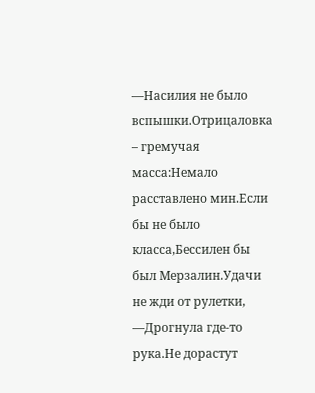—Насилия не было вспышки.Отрицаловка – гремучая масса:Немало расставлено мин.Если бы не было класса,Бессилен бы был Мерзалин.Удачи не жди от рулетки, —Дрогнула где-то рука.Не дорастут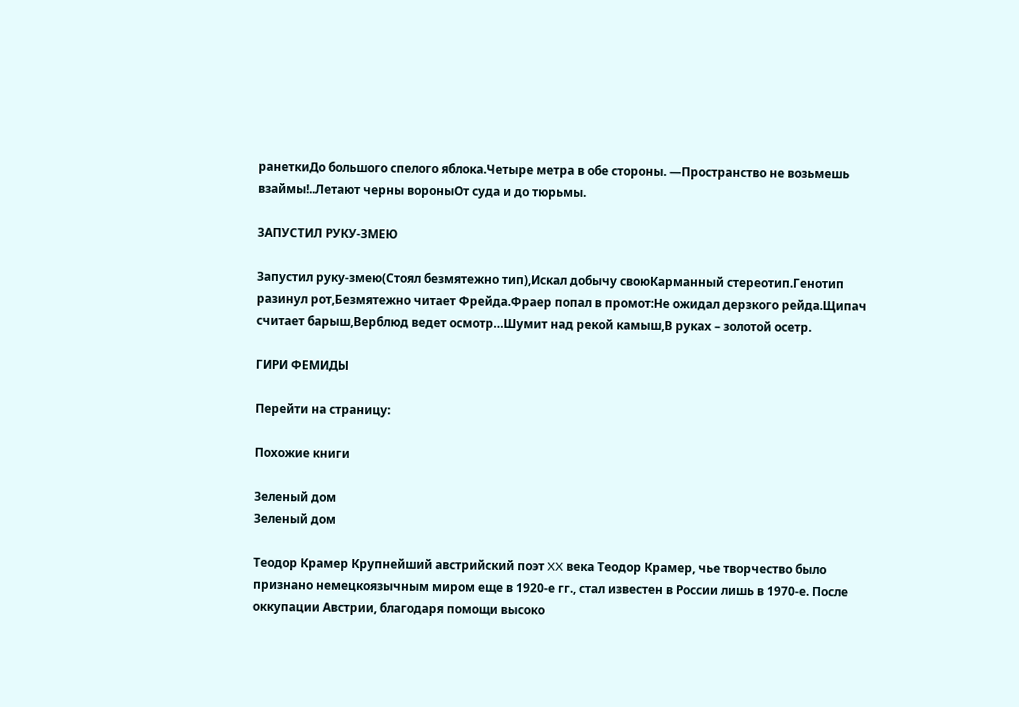ранеткиДо большого спелого яблока.Четыре метра в обе стороны. —Пространство не возьмешь взаймы!..Летают черны вороныОт суда и до тюрьмы.

ЗАПУСТИЛ РУКУ-ЗМЕЮ

Запустил руку-змею(Стоял безмятежно тип),Искал добычу своюКарманный стереотип.Генотип разинул рот,Безмятежно читает Фрейда.Фраер попал в промот:Не ожидал дерзкого рейда.Щипач считает барыш,Верблюд ведет осмотр…Шумит над рекой камыш,В руках – золотой осетр.

ГИРИ ФЕМИДЫ

Перейти на страницу:

Похожие книги

Зеленый дом
Зеленый дом

Теодор Крамер Крупнейший австрийский поэт XX века Теодор Крамер, чье творчество было признано немецкоязычным миром еще в 1920-е гг., стал известен в России лишь в 1970-е. После оккупации Австрии, благодаря помощи высоко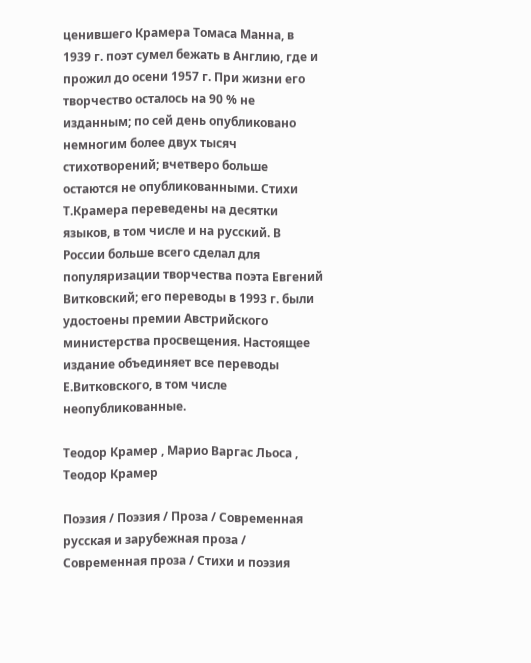ценившего Крамера Томаса Манна, в 1939 г. поэт сумел бежать в Англию, где и прожил до осени 1957 г. При жизни его творчество осталось на 90 % не изданным; по сей день опубликовано немногим более двух тысяч стихотворений; вчетверо больше остаются не опубликованными. Стихи Т.Крамера переведены на десятки языков, в том числе и на русский. В России больше всего сделал для популяризации творчества поэта Евгений Витковский; его переводы в 1993 г. были удостоены премии Австрийского министерства просвещения. Настоящее издание объединяет все переводы Е.Витковского, в том числе неопубликованные.

Теодор Крамер , Марио Варгас Льоса , Теодор Крамер

Поэзия / Поэзия / Проза / Современная русская и зарубежная проза / Современная проза / Стихи и поэзия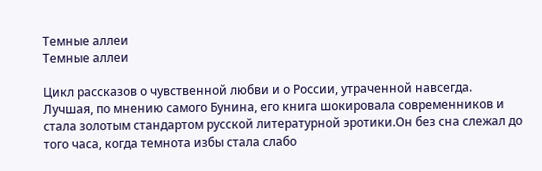Темные аллеи
Темные аллеи

Цикл рассказов о чувственной любви и о России, утраченной навсегда. Лучшая, по мнению самого Бунина, его книга шокировала современников и стала золотым стандартом русской литературной эротики.Он без сна слежал до того часа, когда темнота избы стала слабо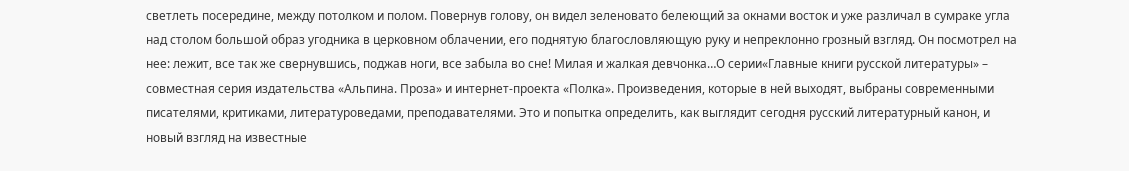светлеть посередине, между потолком и полом. Повернув голову, он видел зеленовато белеющий за окнами восток и уже различал в сумраке угла над столом большой образ угодника в церковном облачении, его поднятую благословляющую руку и непреклонно грозный взгляд. Он посмотрел на нее: лежит, все так же свернувшись, поджав ноги, все забыла во сне! Милая и жалкая девчонка…О серии«Главные книги русской литературы» – совместная серия издательства «Альпина. Проза» и интернет-проекта «Полка». Произведения, которые в ней выходят, выбраны современными писателями, критиками, литературоведами, преподавателями. Это и попытка определить, как выглядит сегодня русский литературный канон, и новый взгляд на известные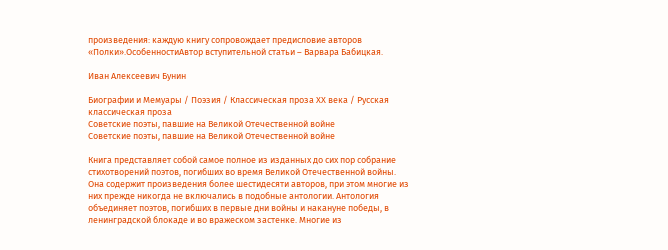произведения: каждую книгу сопровождает предисловие авторов «Полки».ОсобенностиАвтор вступительной статьи – Варвара Бабицкая.

Иван Алексеевич Бунин

Биографии и Мемуары / Поэзия / Классическая проза ХX века / Русская классическая проза
Советские поэты, павшие на Великой Отечественной войне
Советские поэты, павшие на Великой Отечественной войне

Книга представляет собой самое полное из изданных до сих пор собрание стихотворений поэтов, погибших во время Великой Отечественной войны. Она содержит произведения более шестидесяти авторов, при этом многие из них прежде никогда не включались в подобные антологии. Антология объединяет поэтов, погибших в первые дни войны и накануне победы, в ленинградской блокаде и во вражеском застенке. Многие из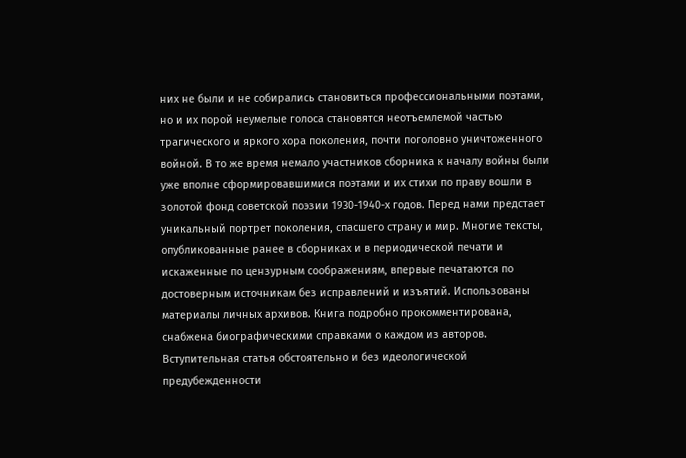них не были и не собирались становиться профессиональными поэтами, но и их порой неумелые голоса становятся неотъемлемой частью трагического и яркого хора поколения, почти поголовно уничтоженного войной. В то же время немало участников сборника к началу войны были уже вполне сформировавшимися поэтами и их стихи по праву вошли в золотой фонд советской поэзии 1930-1940-х годов. Перед нами предстает уникальный портрет поколения, спасшего страну и мир. Многие тексты, опубликованные ранее в сборниках и в периодической печати и искаженные по цензурным соображениям, впервые печатаются по достоверным источникам без исправлений и изъятий. Использованы материалы личных архивов. Книга подробно прокомментирована, снабжена биографическими справками о каждом из авторов. Вступительная статья обстоятельно и без идеологической предубежденности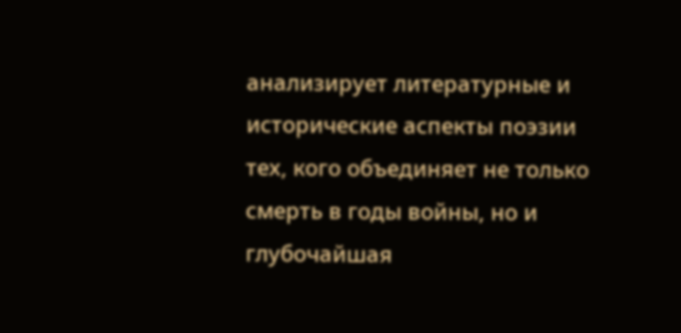анализирует литературные и исторические аспекты поэзии тех, кого объединяет не только смерть в годы войны, но и глубочайшая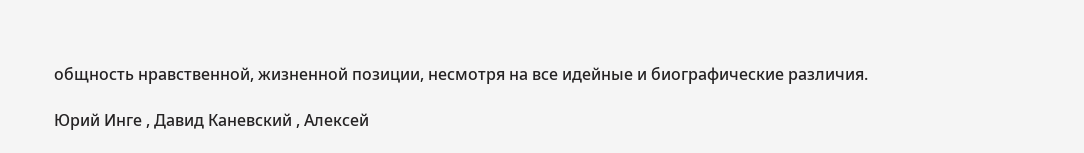общность нравственной, жизненной позиции, несмотря на все идейные и биографические различия.

Юрий Инге , Давид Каневский , Алексей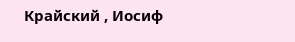Крайский , Иосиф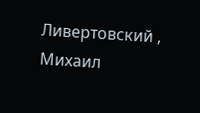Ливертовский , Михаил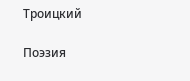Троицкий

Поэзия